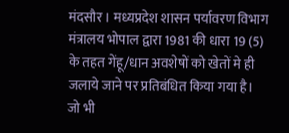मंदसौर । मध्यप्रदेश शासन पर्यावरण विभाग मंत्रालय भोपाल द्वारा 1981 की धारा 19 (5) के तहत गेंहू/धान अवशेषों को खेतों मे ही जलाये जाने पर प्रतिबंधित किया गया है। जो भी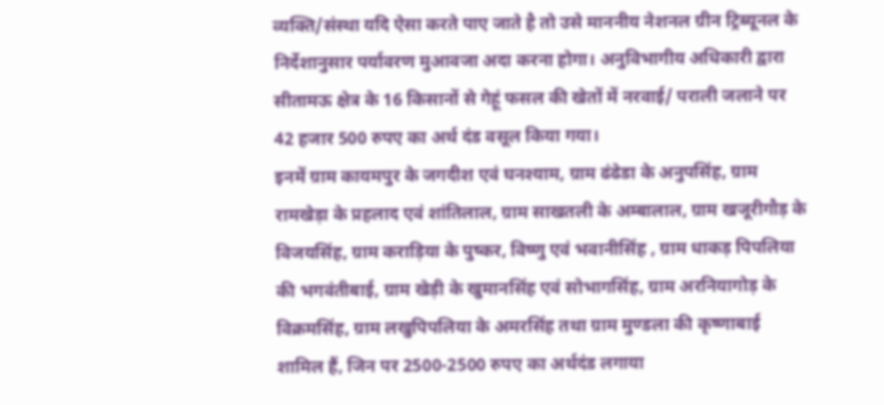व्यक्ति/संस्था यदि ऐसा करते पाए जाते है तो उसे माननीय नेशनल ग्रीन ट्रिब्यूनल के निर्देशानुसार पर्यावरण मुआवजा अदा करना होगा। अनुविभागीय अधिकारी द्वारा सीतामऊ क्षेत्र के 16 किसानों से गेहूं फसल की खेतों में नरवाई/ पराली जलाने पर 42 हजार 500 रुपए का अर्थ दंड वसूल किया गया।
इनमें ग्राम कायमपुर के जगदीश एवं घनश्याम, ग्राम ढंढेडा के अनुपसिंह, ग्राम रामखेड़ा के प्रहलाद एवं शांतिलाल, ग्राम साखतली के अम्बालाल, ग्राम खजूरीगौड़ के विजयसिंह, ग्राम कराड़िया के पुष्कर, विष्णु एवं भवानीसिंह , ग्राम धाकड़ पिपलिया की भगवंतीबाई, ग्राम खेड़ी के खुमानसिंह एवं सोभागसिंह, ग्राम अरनियागोड़ के विक्रमसिंह, ग्राम लखुपिपलिया के अमरसिंह तथा ग्राम मुण्डला की कृष्णाबाई शामिल हैं, जिन पर 2500-2500 रुपए का अर्थदंड लगाया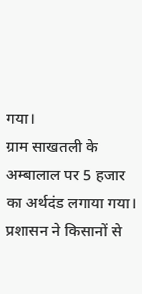गया।
ग्राम साखतली के अम्बालाल पर 5 हजार का अर्थदंड लगाया गया। प्रशासन ने किसानों से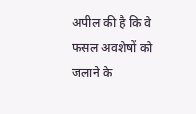अपील की है कि वे फसल अवशेषों को जलाने के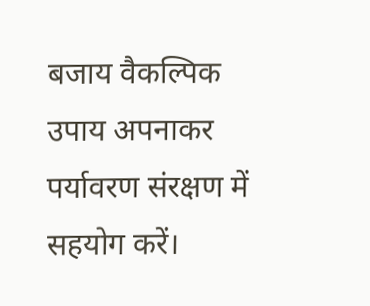बजाय वैकल्पिक उपाय अपनाकर पर्यावरण संरक्षण में सहयोग करें।